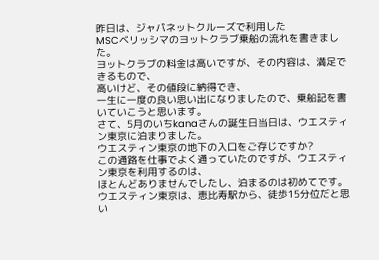昨日は、ジャパネットクルーズで利用した
MSCベリッシマのヨットクラブ乗船の流れを書きました。
ヨットクラブの料金は高いですが、その内容は、満足できるもので、
高いけど、その値段に納得でき、
一生に一度の良い思い出になりましたので、乗船記を書いていこうと思います。
さて、5月のいちkanaさんの誕生日当日は、ウエスティン東京に泊まりました。
ウエスティン東京の地下の入口をご存じですか?
この通路を仕事でよく通っていたのですが、ウエスティン東京を利用するのは、
ほとんどありませんでしたし、泊まるのは初めてです。
ウエスティン東京は、恵比寿駅から、徒歩15分位だと思い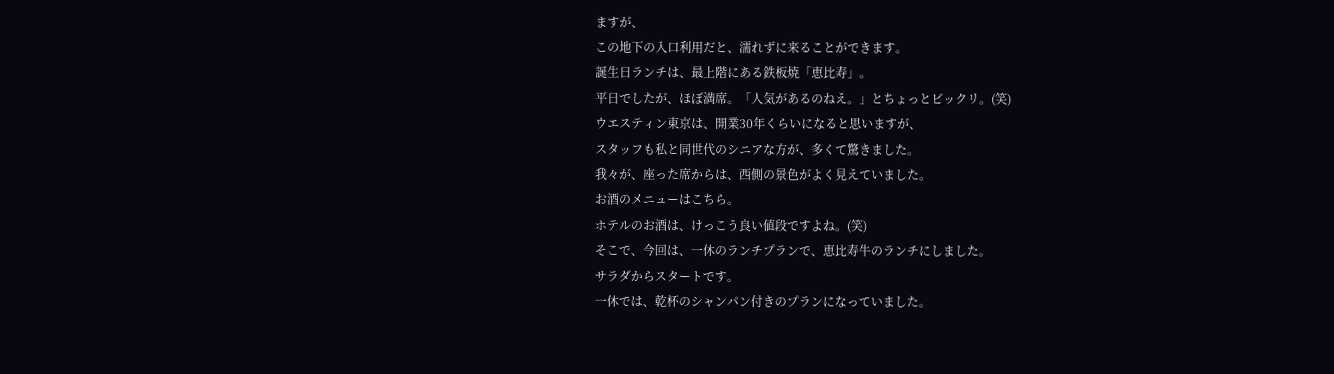ますが、
この地下の入口利用だと、濡れずに来ることができます。
誕生日ランチは、最上階にある鉄板焼「恵比寿」。
平日でしたが、ほぼ満席。「人気があるのねえ。」とちょっとビックリ。(笑)
ウエスティン東京は、開業30年くらいになると思いますが、
スタッフも私と同世代のシニアな方が、多くて驚きました。
我々が、座った席からは、西側の景色がよく見えていました。
お酒のメニューはこちら。
ホテルのお酒は、けっこう良い値段ですよね。(笑)
そこで、今回は、一休のランチプランで、恵比寿牛のランチにしました。
サラダからスタートです。
一休では、乾杯のシャンパン付きのプランになっていました。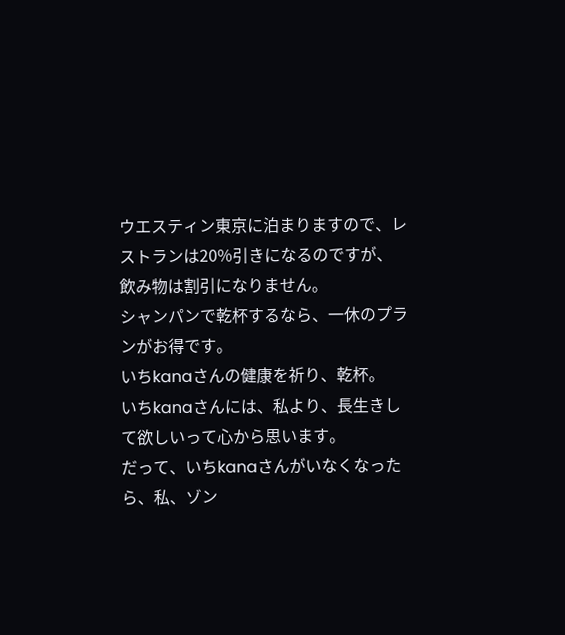ウエスティン東京に泊まりますので、レストランは20%引きになるのですが、
飲み物は割引になりません。
シャンパンで乾杯するなら、一休のプランがお得です。
いちkanaさんの健康を祈り、乾杯。
いちkanaさんには、私より、長生きして欲しいって心から思います。
だって、いちkanaさんがいなくなったら、私、ゾン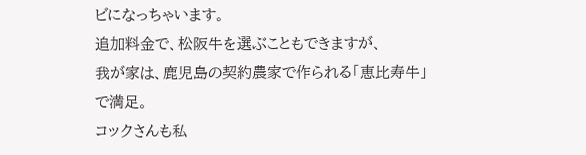ビになっちゃいます。
追加料金で、松阪牛を選ぶこともできますが、
我が家は、鹿児島の契約農家で作られる「恵比寿牛」で満足。
コックさんも私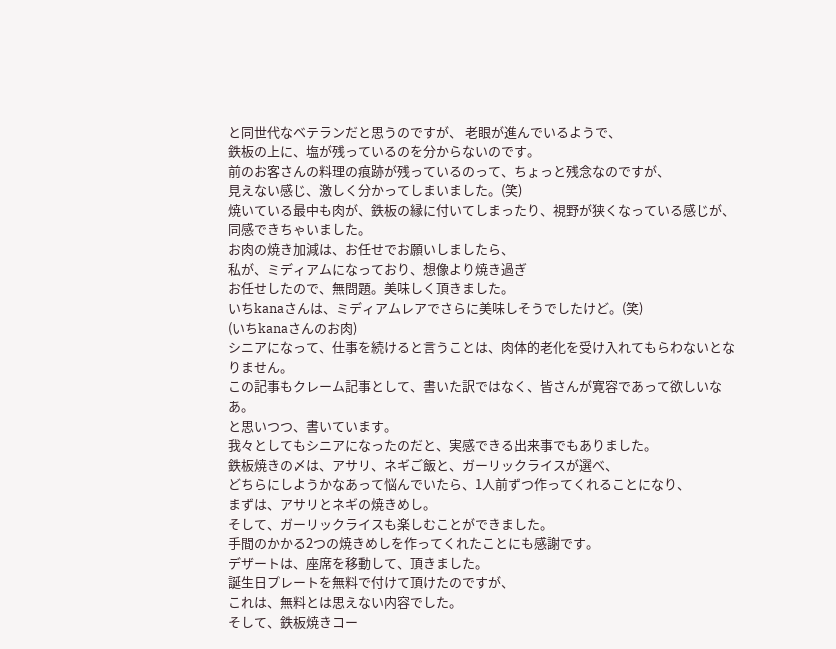と同世代なベテランだと思うのですが、 老眼が進んでいるようで、
鉄板の上に、塩が残っているのを分からないのです。
前のお客さんの料理の痕跡が残っているのって、ちょっと残念なのですが、
見えない感じ、激しく分かってしまいました。(笑)
焼いている最中も肉が、鉄板の縁に付いてしまったり、視野が狭くなっている感じが、
同感できちゃいました。
お肉の焼き加減は、お任せでお願いしましたら、
私が、ミディアムになっており、想像より焼き過ぎ
お任せしたので、無問題。美味しく頂きました。
いちkanaさんは、ミディアムレアでさらに美味しそうでしたけど。(笑)
(いちkanaさんのお肉)
シニアになって、仕事を続けると言うことは、肉体的老化を受け入れてもらわないとなりません。
この記事もクレーム記事として、書いた訳ではなく、皆さんが寛容であって欲しいなあ。
と思いつつ、書いています。
我々としてもシニアになったのだと、実感できる出来事でもありました。
鉄板焼きの〆は、アサリ、ネギご飯と、ガーリックライスが選べ、
どちらにしようかなあって悩んでいたら、1人前ずつ作ってくれることになり、
まずは、アサリとネギの焼きめし。
そして、ガーリックライスも楽しむことができました。
手間のかかる2つの焼きめしを作ってくれたことにも感謝です。
デザートは、座席を移動して、頂きました。
誕生日プレートを無料で付けて頂けたのですが、
これは、無料とは思えない内容でした。
そして、鉄板焼きコー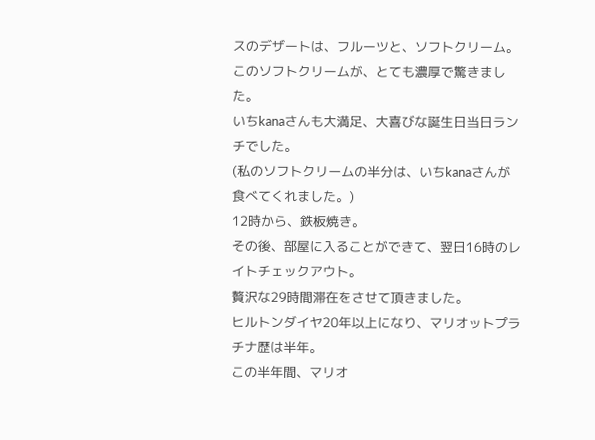スのデザートは、フルーツと、ソフトクリーム。
このソフトクリームが、とても濃厚で驚きました。
いちkanaさんも大満足、大喜びな誕生日当日ランチでした。
(私のソフトクリームの半分は、いちkanaさんが食べてくれました。)
12時から、鉄板焼き。
その後、部屋に入ることができて、翌日16時のレイトチェックアウト。
贅沢な29時間滞在をさせて頂きました。
ヒルトンダイヤ20年以上になり、マリオットプラチナ歴は半年。
この半年間、マリオ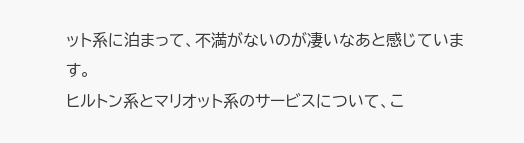ット系に泊まって、不満がないのが凄いなあと感じています。
ヒルトン系とマリオット系のサービスについて、こ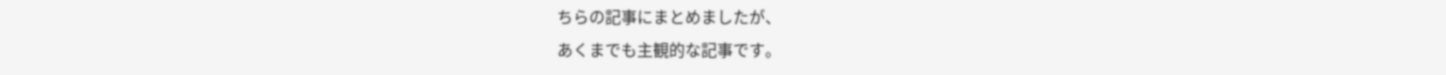ちらの記事にまとめましたが、
あくまでも主観的な記事です。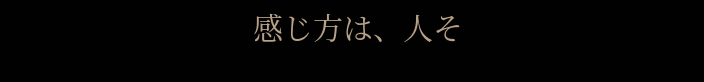感じ方は、人そ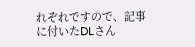れぞれですので、記事に付いたDLさん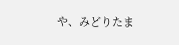や、みどりたま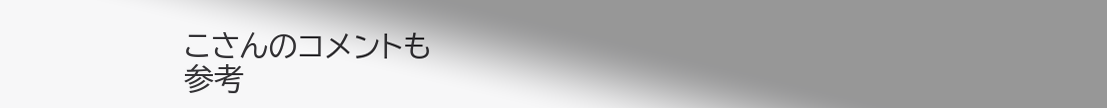こさんのコメントも
参考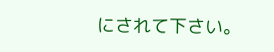にされて下さい。